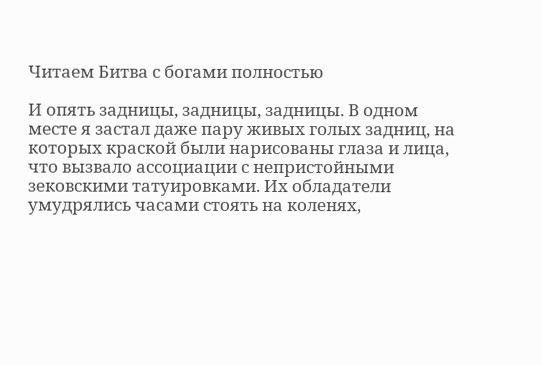Читаем Битва с богами полностью

И опять задницы, задницы, задницы. В одном месте я застал даже пару живых голых задниц, на которых краской были нарисованы глаза и лица, что вызвало ассоциации с непристойными зековскими татуировками. Их обладатели умудрялись часами стоять на коленях,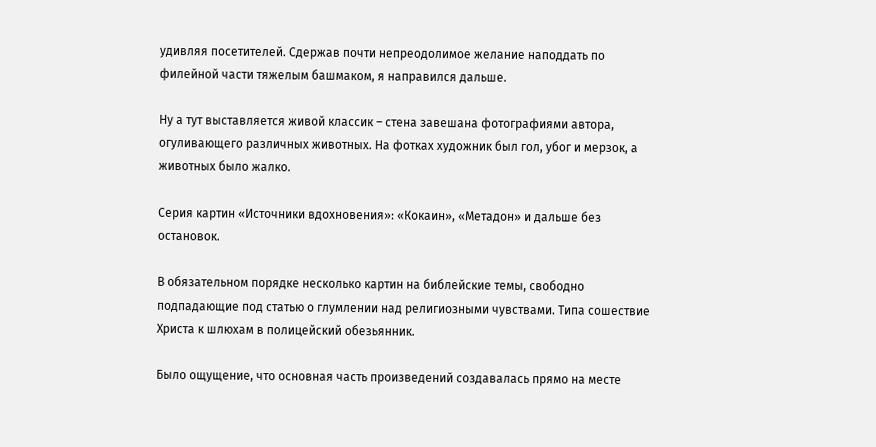удивляя посетителей. Сдержав почти непреодолимое желание наподдать по филейной части тяжелым башмаком, я направился дальше.

Ну а тут выставляется живой классик – стена завешана фотографиями автора, огуливающего различных животных. На фотках художник был гол, убог и мерзок, а животных было жалко.

Серия картин «Источники вдохновения»: «Кокаин», «Метадон» и дальше без остановок.

В обязательном порядке несколько картин на библейские темы, свободно подпадающие под статью о глумлении над религиозными чувствами. Типа сошествие Христа к шлюхам в полицейский обезьянник.

Было ощущение, что основная часть произведений создавалась прямо на месте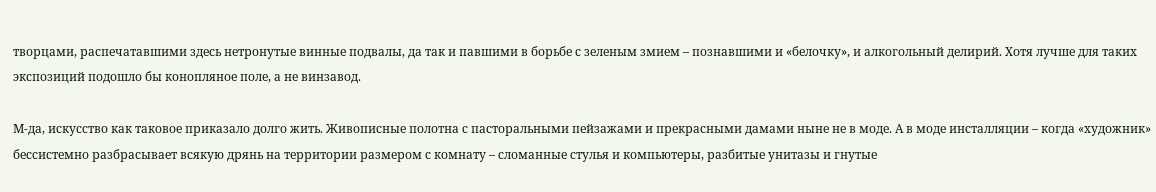творцами, распечатавшими здесь нетронутые винные подвалы, да так и павшими в борьбе с зеленым змием – познавшими и «белочку», и алкогольный делирий. Хотя лучше для таких экспозиций подошло бы конопляное поле, а не винзавод.

М-да, искусство как таковое приказало долго жить. Живописные полотна с пасторальными пейзажами и прекрасными дамами ныне не в моде. А в моде инсталляции – когда «художник» бессистемно разбрасывает всякую дрянь на территории размером с комнату – сломанные стулья и компьютеры, разбитые унитазы и гнутые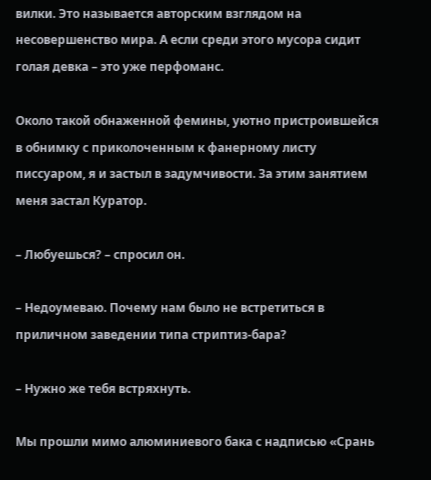вилки. Это называется авторским взглядом на несовершенство мира. А если среди этого мусора сидит голая девка – это уже перфоманс.

Около такой обнаженной фемины, уютно пристроившейся в обнимку с приколоченным к фанерному листу писсуаром, я и застыл в задумчивости. За этим занятием меня застал Куратор.

– Любуешься? – спросил он.

– Недоумеваю. Почему нам было не встретиться в приличном заведении типа стриптиз-бара?

– Нужно же тебя встряхнуть.

Мы прошли мимо алюминиевого бака с надписью «Срань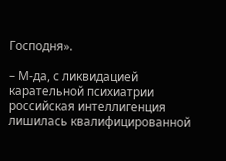Господня».

– М-да, с ликвидацией карательной психиатрии российская интеллигенция лишилась квалифицированной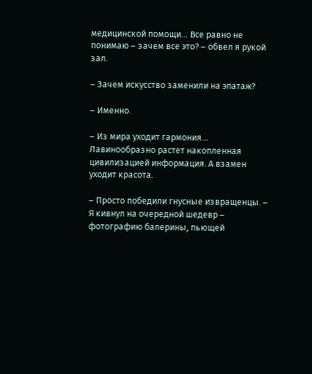медицинской помощи… Все равно не понимаю – зачем все это? – обвел я рукой зал.

– Зачем искусство заменили на эпатаж?

– Именно.

– Из мира уходит гармония… Лавинообразно растет накопленная цивилизацией информация. А взамен уходит красота.

– Просто победили гнусные извращенцы. – Я кивнул на очередной шедевр – фотографию балерины, пьющей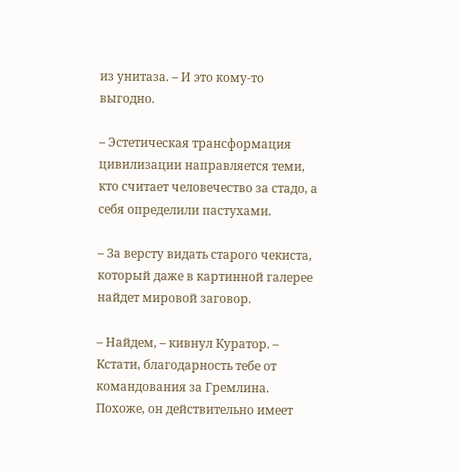из унитаза. – И это кому-то выгодно.

– Эстетическая трансформация цивилизации направляется теми, кто считает человечество за стадо, а себя определили пастухами.

– За версту видать старого чекиста, который даже в картинной галерее найдет мировой заговор.

– Найдем, – кивнул Куратор. – Кстати, благодарность тебе от командования за Гремлина. Похоже, он действительно имеет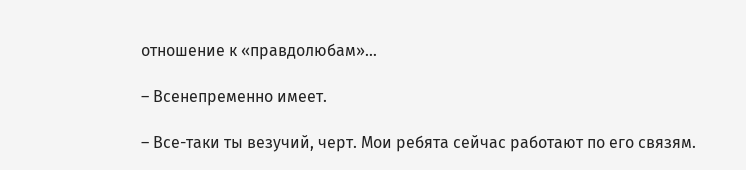отношение к «правдолюбам»…

– Всенепременно имеет.

– Все-таки ты везучий, черт. Мои ребята сейчас работают по его связям.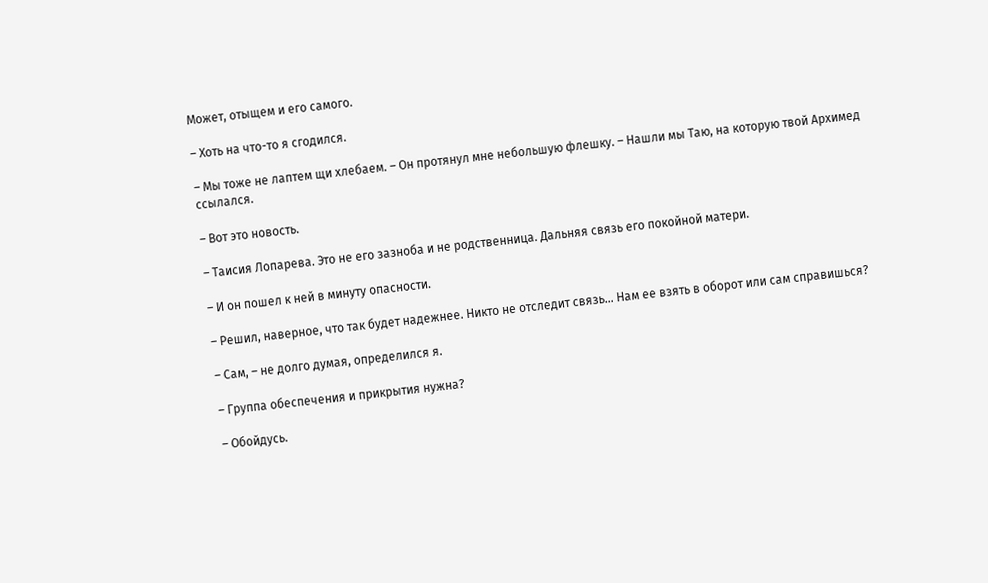Может, отыщем и его самого.

– Хоть на что-то я сгодился.

– Мы тоже не лаптем щи хлебаем. – Он протянул мне небольшую флешку. – Нашли мы Таю, на которую твой Архимед ссылался.

– Вот это новость.

– Таисия Лопарева. Это не его зазноба и не родственница. Дальняя связь его покойной матери.

– И он пошел к ней в минуту опасности.

– Решил, наверное, что так будет надежнее. Никто не отследит связь… Нам ее взять в оборот или сам справишься?

– Сам, – не долго думая, определился я.

– Группа обеспечения и прикрытия нужна?

– Обойдусь.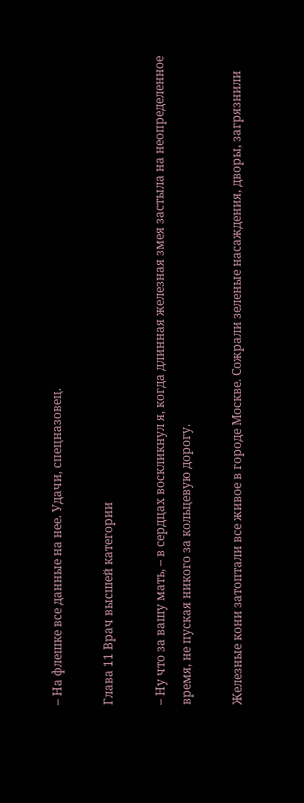– На флешке все данные на нее. Удачи, спецназовец.

Глава 11 Врач высшей категории

– Ну что за вашу мать, – в сердцах воскликнул я, когда длинная железная змея застыла на неопределенное время, не пуская никого за кольцевую дорогу.

Железные кони затоптали все живое в городе Москве. Сожрали зеленые насаждения, дворы, загрязнили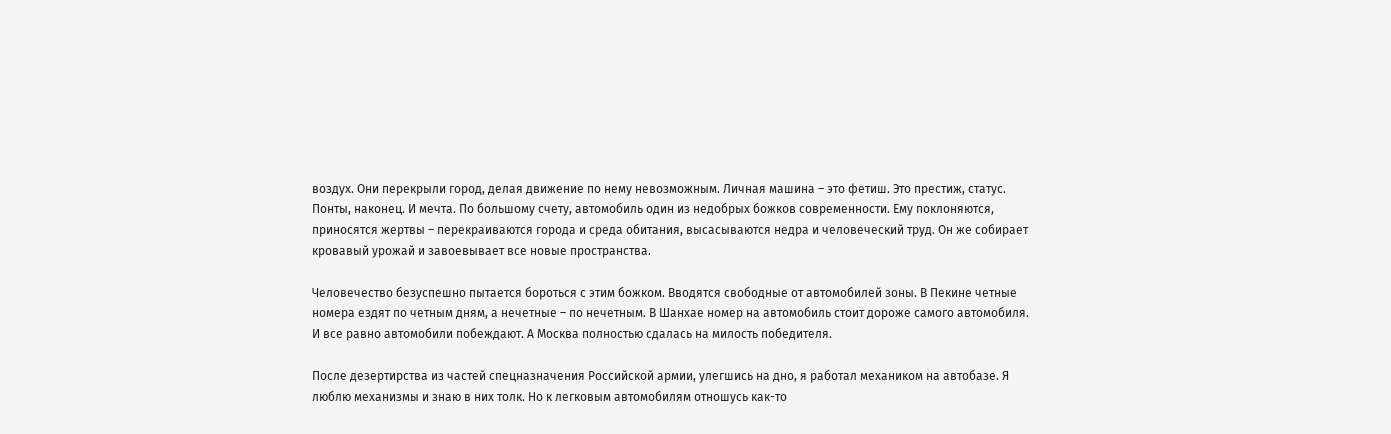воздух. Они перекрыли город, делая движение по нему невозможным. Личная машина – это фетиш. Это престиж, статус. Понты, наконец. И мечта. По большому счету, автомобиль один из недобрых божков современности. Ему поклоняются, приносятся жертвы – перекраиваются города и среда обитания, высасываются недра и человеческий труд. Он же собирает кровавый урожай и завоевывает все новые пространства.

Человечество безуспешно пытается бороться с этим божком. Вводятся свободные от автомобилей зоны. В Пекине четные номера ездят по четным дням, а нечетные – по нечетным. В Шанхае номер на автомобиль стоит дороже самого автомобиля. И все равно автомобили побеждают. А Москва полностью сдалась на милость победителя.

После дезертирства из частей спецназначения Российской армии, улегшись на дно, я работал механиком на автобазе. Я люблю механизмы и знаю в них толк. Но к легковым автомобилям отношусь как-то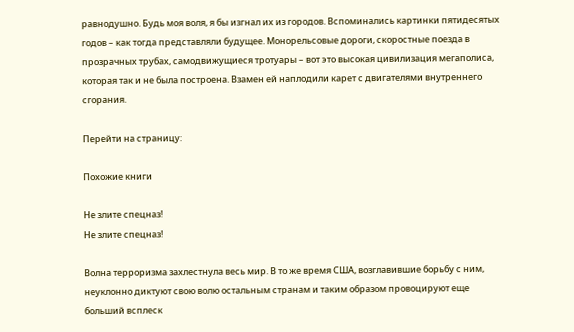равнодушно. Будь моя воля, я бы изгнал их из городов. Вспоминались картинки пятидесятых годов – как тогда представляли будущее. Монорельсовые дороги, скоростные поезда в прозрачных трубах, самодвижущиеся тротуары – вот это высокая цивилизация мегаполиса, которая так и не была построена. Взамен ей наплодили карет с двигателями внутреннего сгорания.

Перейти на страницу:

Похожие книги

Не злите спецназ!
Не злите спецназ!

Волна терроризма захлестнула весь мир. В то же время США, возглавившие борьбу с ним, неуклонно диктуют свою волю остальным странам и таким образом провоцируют еще больший всплеск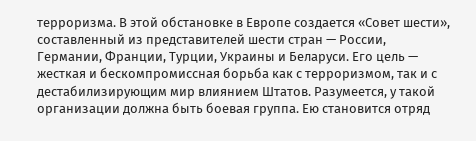терроризма. В этой обстановке в Европе создается «Совет шести», составленный из представителей шести стран — России, Германии, Франции, Турции, Украины и Беларуси. Его цель — жесткая и бескомпромиссная борьба как с терроризмом, так и с дестабилизирующим мир влиянием Штатов. Разумеется, у такой организации должна быть боевая группа. Ею становится отряд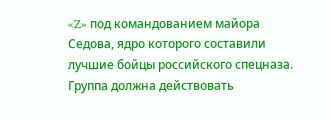«Z» под командованием майора Седова, ядро которого составили лучшие бойцы российского спецназа. Группа должна действовать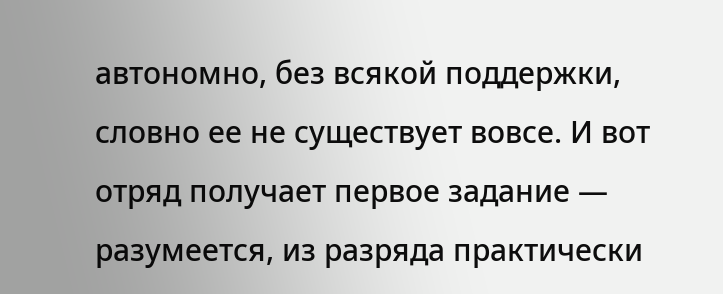автономно, без всякой поддержки, словно ее не существует вовсе. И вот отряд получает первое задание — разумеется, из разряда практически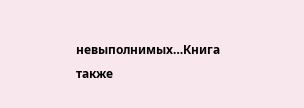невыполнимых…Книга также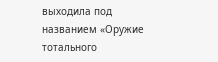выходила под названием «Оружие тотального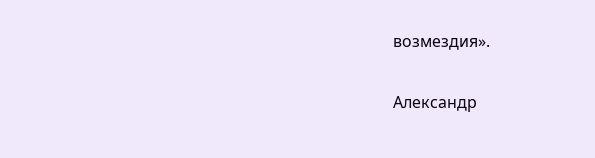возмездия».

Александр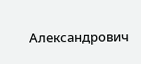Александрович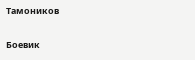Тамоников

Боевик